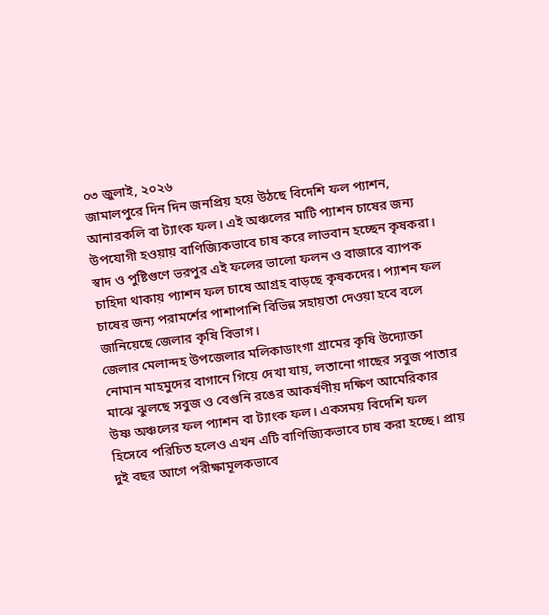০৩ জুলাই, ২০২৬
জামালপুরে দিন দিন জনপ্রিয় হয়ে উঠছে বিদেশি ফল প্যাশন, আনারকলি বা ট্যাংক ফল। এই অঞ্চলের মাটি প্যাশন চাষের জন্য উপযোগী হওয়ায় বাণিজ্যিকভাবে চাষ করে লাভবান হচ্ছেন কৃষকরা। স্বাদ ও পুষ্টিগুণে ভরপুর এই ফলের ভালো ফলন ও বাজারে ব্যাপক চাহিদা থাকায় প্যাশন ফল চাষে আগ্রহ বাড়ছে কৃষকদের। প্যাশন ফল চাষের জন্য পরামর্শের পাশাপাশি বিভিন্ন সহায়তা দেওয়া হবে বলে জানিয়েছে জেলার কৃষি বিভাগ।
জেলার মেলান্দহ উপজেলার মলিকাডাংগা গ্রামের কৃষি উদ্যোক্তা নোমান মাহমুদের বাগানে গিয়ে দেখা যায়, লতানো গাছের সবুজ পাতার মাঝে ঝুলছে সবুজ ও বেগুনি রঙের আকর্ষণীয় দক্ষিণ আমেরিকার উষ্ণ অঞ্চলের ফল প্যাশন বা ট্যাংক ফল। একসময় বিদেশি ফল হিসেবে পরিচিত হলেও এখন এটি বাণিজ্যিকভাবে চাষ করা হচ্ছে। প্রায় দুই বছর আগে পরীক্ষামূলকভাবে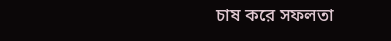চাষ করে সফলতা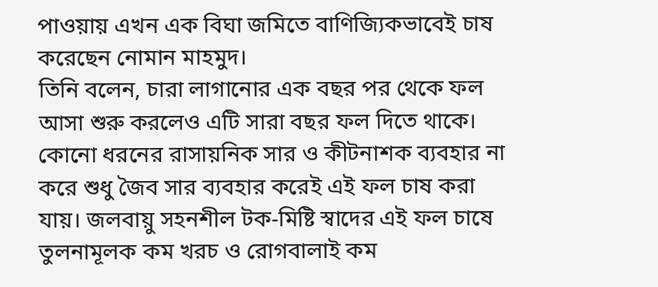পাওয়ায় এখন এক বিঘা জমিতে বাণিজ্যিকভাবেই চাষ করেছেন নোমান মাহমুদ।
তিনি বলেন, চারা লাগানোর এক বছর পর থেকে ফল আসা শুরু করলেও এটি সারা বছর ফল দিতে থাকে। কোনো ধরনের রাসায়নিক সার ও কীটনাশক ব্যবহার না করে শুধু জৈব সার ব্যবহার করেই এই ফল চাষ করা যায়। জলবায়ু সহনশীল টক-মিষ্টি স্বাদের এই ফল চাষে তুলনামূলক কম খরচ ও রোগবালাই কম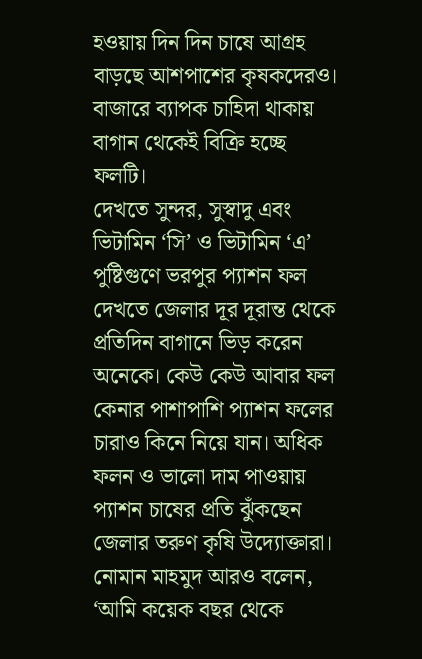হওয়ায় দিন দিন চাষে আগ্রহ বাড়ছে আশপাশের কৃষকদেরও। বাজারে ব্যাপক চাহিদা থাকায় বাগান থেকেই বিক্রি হচ্ছে ফলটি।
দেখতে সুন্দর, সুস্বাদু এবং ভিটামিন ‘সি’ ও ভিটামিন ‘এ’ পুষ্টিগুণে ভরপুর প্যাশন ফল দেখতে জেলার দূর দূরান্ত থেকে প্রতিদিন বাগানে ভিড় করেন অনেকে। কেউ কেউ আবার ফল কেনার পাশাপাশি প্যাশন ফলের চারাও কিনে নিয়ে যান। অধিক ফলন ও ভালো দাম পাওয়ায় প্যাশন চাষের প্রতি ঝুঁকছেন জেলার তরুণ কৃষি উদ্যোক্তারা।
নোমান মাহমুদ আরও বলেন, ‘আমি কয়েক বছর থেকে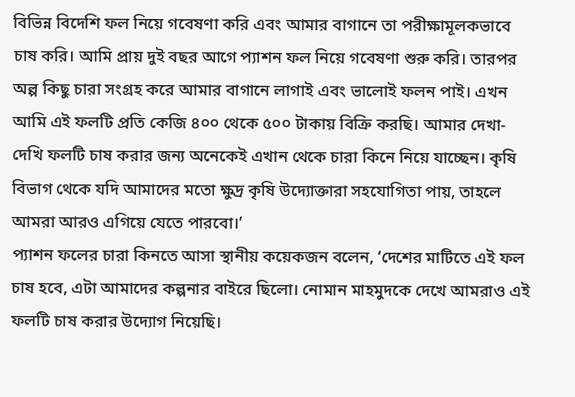বিভিন্ন বিদেশি ফল নিয়ে গবেষণা করি এবং আমার বাগানে তা পরীক্ষামূলকভাবে চাষ করি। আমি প্রায় দুই বছর আগে প্যাশন ফল নিয়ে গবেষণা শুরু করি। তারপর অল্প কিছু চারা সংগ্রহ করে আমার বাগানে লাগাই এবং ভালোই ফলন পাই। এখন আমি এই ফলটি প্রতি কেজি ৪০০ থেকে ৫০০ টাকায় বিক্রি করছি। আমার দেখা-দেখি ফলটি চাষ করার জন্য অনেকেই এখান থেকে চারা কিনে নিয়ে যাচ্ছেন। কৃষি বিভাগ থেকে যদি আমাদের মতো ক্ষুদ্র কৃষি উদ্যোক্তারা সহযোগিতা পায়, তাহলে আমরা আরও এগিয়ে যেতে পারবো।’
প্যাশন ফলের চারা কিনতে আসা স্থানীয় কয়েকজন বলেন, ‘দেশের মাটিতে এই ফল চাষ হবে, এটা আমাদের কল্পনার বাইরে ছিলো। নোমান মাহমুদকে দেখে আমরাও এই ফলটি চাষ করার উদ্যোগ নিয়েছি।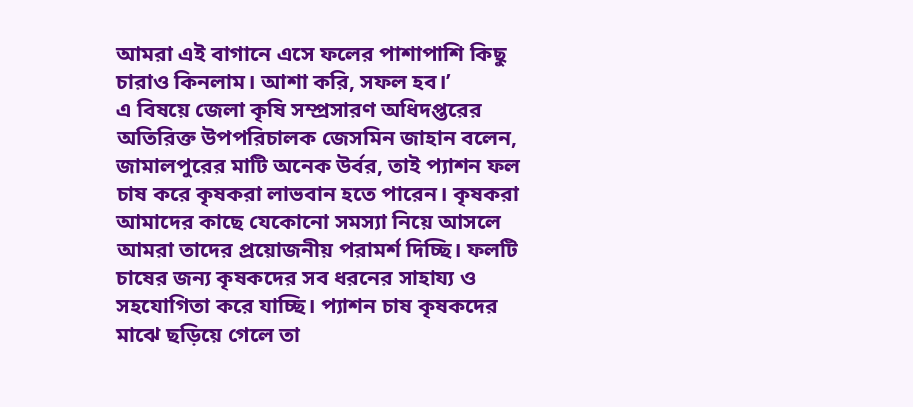আমরা এই বাগানে এসে ফলের পাশাপাশি কিছু চারাও কিনলাম। আশা করি, সফল হব।’
এ বিষয়ে জেলা কৃষি সম্প্রসারণ অধিদপ্তরের অতিরিক্ত উপপরিচালক জেসমিন জাহান বলেন, জামালপুরের মাটি অনেক উর্বর, তাই প্যাশন ফল চাষ করে কৃষকরা লাভবান হতে পারেন। কৃষকরা আমাদের কাছে যেকোনো সমস্যা নিয়ে আসলে আমরা তাদের প্রয়োজনীয় পরামর্শ দিচ্ছি। ফলটি চাষের জন্য কৃষকদের সব ধরনের সাহায্য ও সহযোগিতা করে যাচ্ছি। প্যাশন চাষ কৃষকদের মাঝে ছড়িয়ে গেলে তা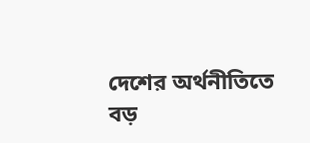দেশের অর্থনীতিতে বড়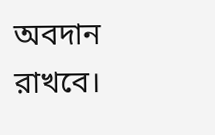অবদান রাখবে।